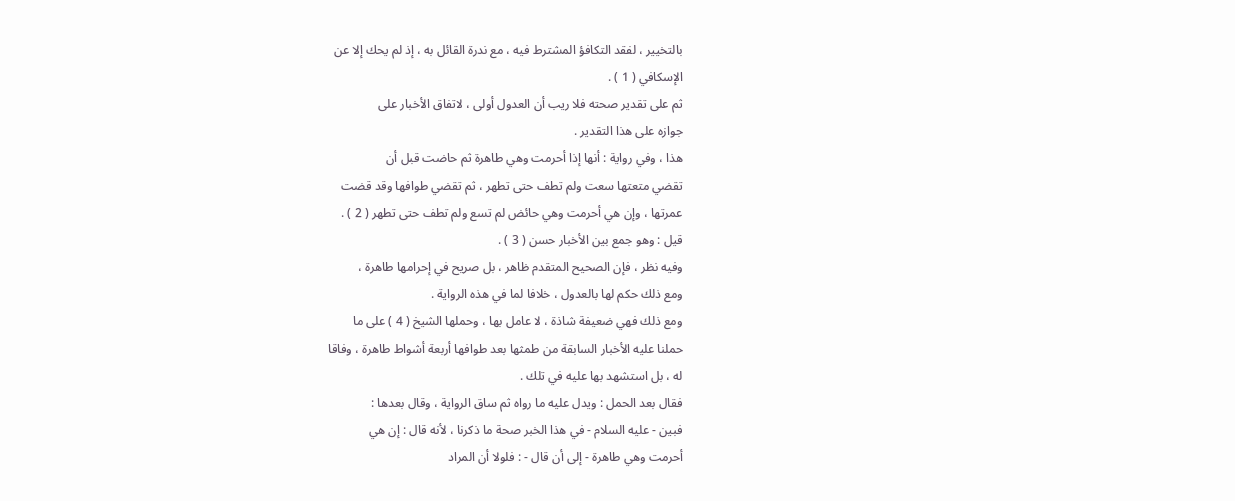بالتخيير ، لفقد التكافؤ المشترط فيه ، مع ندرة القائل به ، إذ لم يحك إلا عن
الإسكافي ( 1 ) .
ثم على تقدير صحته فلا ريب أن العدول أولى ، لاتفاق الأخبار على
جوازه على هذا التقدير .
هذا ، وفي رواية : أنها إذا أحرمت وهي طاهرة ثم حاضت قبل أن
تقضي متعتها سعت ولم تطف حتى تطهر ، ثم تقضي طوافها وقد قضت
عمرتها ، وإن هي أحرمت وهي حائض لم تسع ولم تطف حتى تطهر ( 2 ) .
قيل : وهو جمع بين الأخبار حسن ( 3 ) .
وفيه نظر ، فإن الصحيح المتقدم ظاهر ، بل صريح في إحرامها طاهرة ،
ومع ذلك حكم لها بالعدول ، خلافا لما في هذه الرواية .
ومع ذلك فهي ضعيفة شاذة ، لا عامل بها ، وحملها الشيخ ( 4 ) على ما
حملنا عليه الأخبار السابقة من طمثها بعد طوافها أربعة أشواط طاهرة ، وفاقا
له ، بل استشهد بها عليه في تلك .
فقال بعد الحمل : ويدل عليه ما رواه ثم ساق الرواية ، وقال بعدها :
فبين - عليه السلام - في هذا الخبر صحة ما ذكرنا ، لأنه قال : إن هي
أحرمت وهي طاهرة - إلى أن قال - : فلولا أن المراد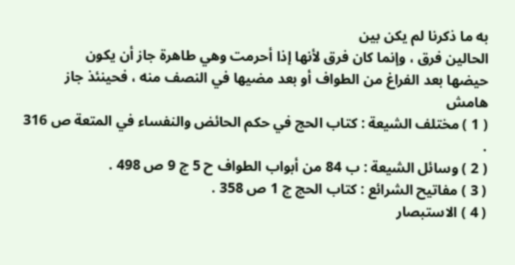به ما ذكرنا لم يكن بين
الحالين فرق ، وإنما كان فرق لأنها إذا أحرمت وهي طاهرة جاز أن يكون
حيضها بعد الفراغ من الطواف أو بعد مضيها في النصف منه ، فحينئذ جاز
هامش
( 1 ) مختلف الشيعة : كتاب الحج في حكم الحائض والنفساء في المتعة ص 316 .
( 2 ) وسائل الشيعة : ب 84 من أبواب الطواف ح 5 ج 9 ص 498 .
( 3 ) مفاتيح الشرائع : كتاب الحج ج 1 ص 358 .
( 4 ) الاستبصار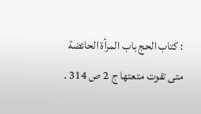: كتاب الحج باب المرأة الحائضة متى تفوت متعتها ج 2 ص 314 .